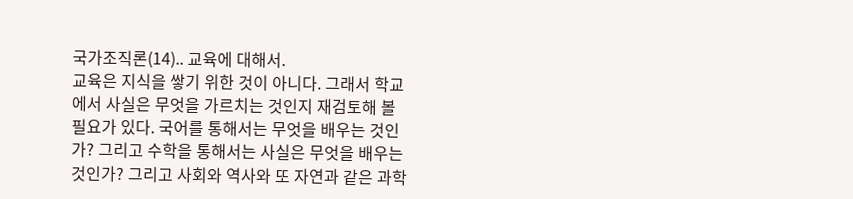국가조직론(14).. 교육에 대해서.
교육은 지식을 쌓기 위한 것이 아니다. 그래서 학교에서 사실은 무엇을 가르치는 것인지 재검토해 볼 필요가 있다. 국어를 통해서는 무엇을 배우는 것인가? 그리고 수학을 통해서는 사실은 무엇을 배우는 것인가? 그리고 사회와 역사와 또 자연과 같은 과학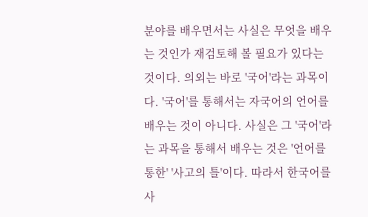분야를 배우면서는 사실은 무엇을 배우는 것인가 재검토해 볼 필요가 있다는 것이다. 의외는 바로 '국어'라는 과목이다. '국어'를 통해서는 자국어의 언어를 배우는 것이 아니다. 사실은 그 '국어'라는 과목을 통해서 배우는 것은 '언어를 통한' '사고의 틀'이다. 따라서 한국어를 사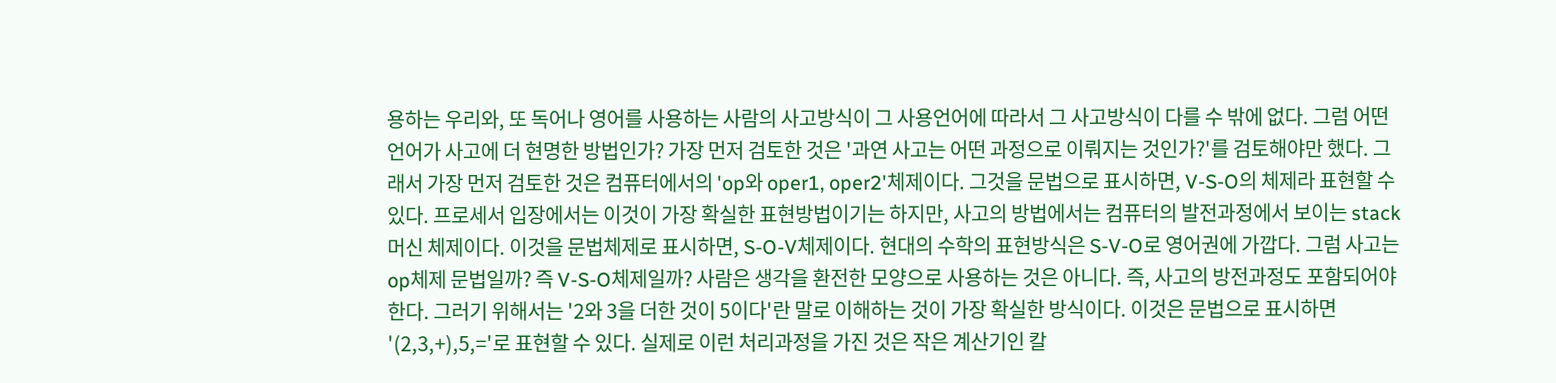용하는 우리와, 또 독어나 영어를 사용하는 사람의 사고방식이 그 사용언어에 따라서 그 사고방식이 다를 수 밖에 없다. 그럼 어떤 언어가 사고에 더 현명한 방법인가? 가장 먼저 검토한 것은 '과연 사고는 어떤 과정으로 이뤄지는 것인가?'를 검토해야만 했다. 그래서 가장 먼저 검토한 것은 컴퓨터에서의 'op와 oper1, oper2'체제이다. 그것을 문법으로 표시하면, V-S-O의 체제라 표현할 수 있다. 프로세서 입장에서는 이것이 가장 확실한 표현방법이기는 하지만, 사고의 방법에서는 컴퓨터의 발전과정에서 보이는 stack머신 체제이다. 이것을 문법체제로 표시하면, S-O-V체제이다. 현대의 수학의 표현방식은 S-V-O로 영어권에 가깝다. 그럼 사고는 op체제 문법일까? 즉 V-S-O체제일까? 사람은 생각을 환전한 모양으로 사용하는 것은 아니다. 즉, 사고의 방전과정도 포함되어야 한다. 그러기 위해서는 '2와 3을 더한 것이 5이다'란 말로 이해하는 것이 가장 확실한 방식이다. 이것은 문법으로 표시하면 '(2,3,+),5,='로 표현할 수 있다. 실제로 이런 처리과정을 가진 것은 작은 계산기인 칼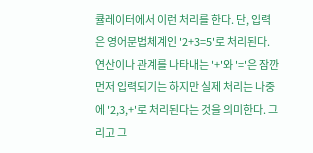큘레이터에서 이런 처리를 한다. 단, 입력은 영어문법체계인 '2+3=5'로 처리된다. 연산이나 관계를 나타내는 '+'와 '='은 잠깐 먼저 입력되기는 하지만 실제 처리는 나중에 '2,3,+'로 처리된다는 것을 의미한다. 그리고 그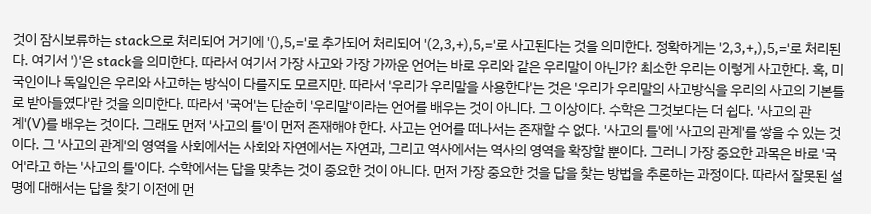것이 잠시보류하는 stack으로 처리되어 거기에 '(),5,='로 추가되어 처리되어 '(2,3,+),5,='로 사고된다는 것을 의미한다. 정확하게는 '2,3,+,),5,='로 처리된다. 여기서 ')'은 stack을 의미한다. 따라서 여기서 가장 사고와 가장 가까운 언어는 바로 우리와 같은 우리말이 아닌가? 최소한 우리는 이렇게 사고한다. 혹, 미국인이나 독일인은 우리와 사고하는 방식이 다를지도 모르지만. 따라서 '우리가 우리말을 사용한다'는 것은 '우리가 우리말의 사고방식을 우리의 사고의 기본틀로 받아들였다'란 것을 의미한다. 따라서 '국어'는 단순히 '우리말'이라는 언어를 배우는 것이 아니다. 그 이상이다. 수학은 그것보다는 더 쉽다. '사고의 관계'(V)를 배우는 것이다. 그래도 먼저 '사고의 틀'이 먼저 존재해야 한다. 사고는 언어를 떠나서는 존재할 수 없다. '사고의 틀'에 '사고의 관계'를 쌓을 수 있는 것이다. 그 '사고의 관계'의 영역을 사회에서는 사회와 자연에서는 자연과, 그리고 역사에서는 역사의 영역을 확장할 뿐이다. 그러니 가장 중요한 과목은 바로 '국어'라고 하는 '사고의 틀'이다. 수학에서는 답을 맞추는 것이 중요한 것이 아니다. 먼저 가장 중요한 것을 답을 찾는 방법을 추론하는 과정이다. 따라서 잘못된 설명에 대해서는 답을 찾기 이전에 먼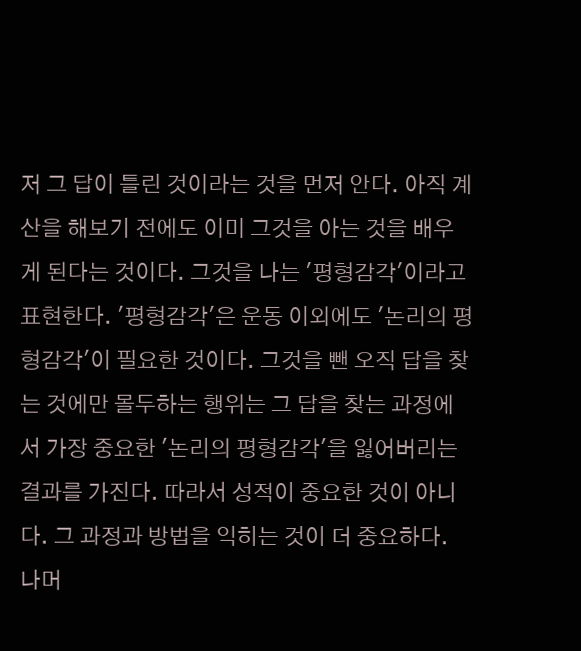저 그 답이 틀린 것이라는 것을 먼저 안다. 아직 계산을 해보기 전에도 이미 그것을 아는 것을 배우게 된다는 것이다. 그것을 나는 '평형감각'이라고 표현한다. '평형감각'은 운동 이외에도 '논리의 평형감각'이 필요한 것이다. 그것을 뺀 오직 답을 찾는 것에만 몰두하는 행위는 그 답을 찾는 과정에서 가장 중요한 '논리의 평형감각'을 잃어버리는 결과를 가진다. 따라서 성적이 중요한 것이 아니다. 그 과정과 방법을 익히는 것이 더 중요하다. 나머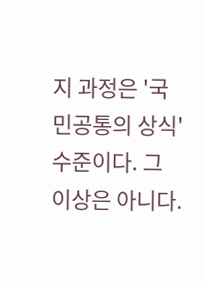지 과정은 '국민공통의 상식'수준이다. 그 이상은 아니다.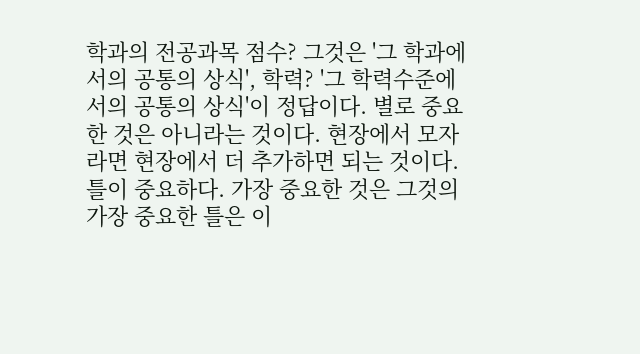학과의 전공과목 점수? 그것은 '그 학과에서의 공통의 상식', 학력? '그 학력수준에서의 공통의 상식'이 정답이다. 별로 중요한 것은 아니라는 것이다. 현장에서 모자라면 현장에서 더 추가하면 되는 것이다. 틀이 중요하다. 가장 중요한 것은 그것의 가장 중요한 틀은 이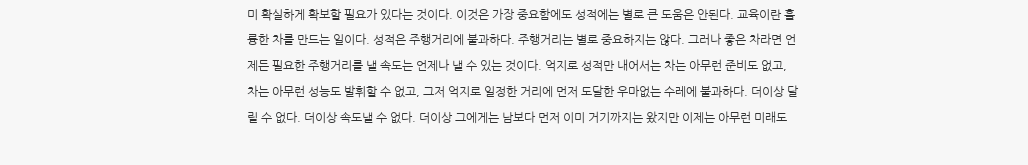미 확실하게 확보할 필요가 있다는 것이다. 이것은 가장 중요함에도 성적에는 별로 큰 도움은 안된다. 교육이란 훌륭한 차를 만드는 일이다. 성적은 주행거리에 불과하다. 주행거리는 별로 중요하지는 않다. 그러나 좋은 차라면 언제든 필요한 주행거리를 낼 속도는 언제나 낼 수 있는 것이다. 억지로 성적만 내어서는 차는 아무런 준비도 없고, 차는 아무런 성능도 발휘할 수 없고, 그저 억지로 일정한 거리에 먼저 도달한 우마없는 수레에 불과하다. 더이상 달릴 수 없다. 더이상 속도낼 수 없다. 더이상 그에게는 남보다 먼저 이미 거기까지는 왔지만 이제는 아무런 미래도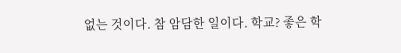없는 것이다. 참 암담한 일이다. 학교? 좋은 학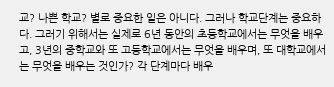교? 나쁜 학교? 별로 중요한 일은 아니다. 그러나 학교단계는 중요하다. 그러기 위해서는 실제로 6년 동안의 초등학교에서는 무엇을 배우고, 3년의 중학교와 또 고등학교에서는 무엇을 배우며, 또 대학교에서는 무엇을 배우는 것인가? 각 단계마다 배우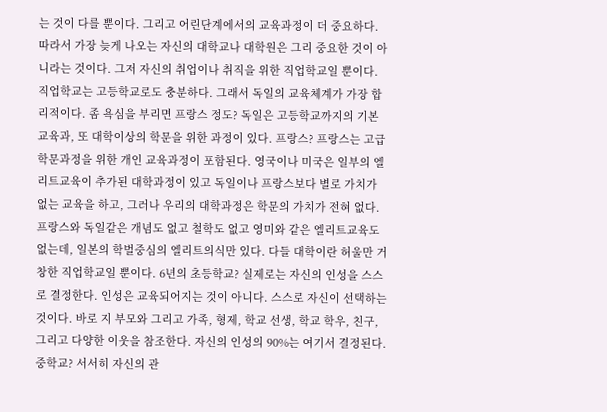는 것이 다를 뿐이다. 그리고 어린단계에서의 교육과정이 더 중요하다. 따라서 가장 늦게 나오는 자신의 대학교나 대학원은 그리 중요한 것이 아니라는 것이다. 그저 자신의 취업이나 취직을 위한 직업학교일 뿐이다. 직업학교는 고등학교로도 충분하다. 그래서 독일의 교육체계가 가장 합리적이다. 좀 욕심을 부리면 프랑스 정도? 독일은 고등학교까지의 기본교육과, 또 대학이상의 학문을 위한 과정이 있다. 프랑스? 프랑스는 고급 학문과정을 위한 개인 교육과정이 포함된다. 영국이나 미국은 일부의 엘리트교육이 추가된 대학과정이 있고 독일이나 프랑스보다 별로 가치가 없는 교육을 하고, 그러나 우리의 대학과정은 학문의 가치가 전혀 없다. 프랑스와 독일같은 개념도 없고 철학도 없고 영미와 같은 엘리트교육도 없는데, 일본의 학벌중심의 엘리트의식만 있다. 다들 대학이란 허울만 거창한 직업학교일 뿐이다. 6년의 초등학교? 실제로는 자신의 인성을 스스로 결정한다. 인성은 교육되어지는 것이 아니다. 스스로 자신이 선택하는 것이다. 바로 지 부모와 그리고 가족, 형제, 학교 선생, 학교 학우, 친구, 그리고 다양한 이웃을 참조한다. 자신의 인성의 90%는 여기서 결정된다. 중학교? 서서히 자신의 관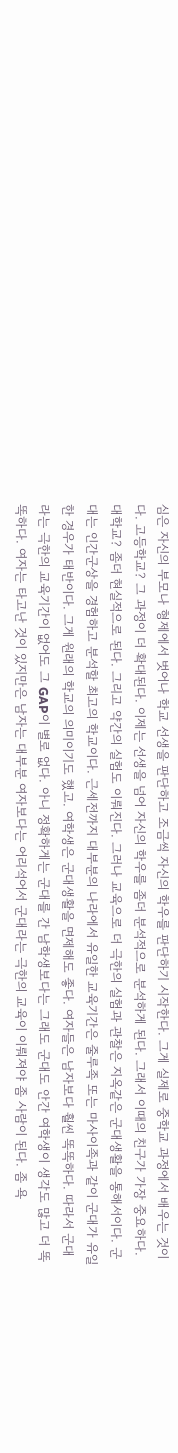심은 자신의 부모나 형제에서 벗어나 학교 선생을 판단하고 조금씩 자신의 학우를 판단하기 시작한다. 그게 실제로 중학교 과정에서 배우는 것이다. 고등학교? 그 과정이 더 확대된다. 이제는 선생을 넘어 자신의 학우를 좀더 분석적으로 분석하게 된다. 그래서 이때의 친구가 가장 중요하다. 대학교? 좀더 현실적으로 된다. 그리고 약간의 실험도 이뤄진다. 그러나 교육으로 더 극한의 실험과 관찰은 지옥같은 군대생활을 통해서이다. 군대는 인간군상을 경험하고 분석할 최고의 학교이다. 근세전까지 대부분의 나라에서 유일한 교육기간은 줄루족 또는 마사이족과 같이 군대가 유일한 경우가 태반이다. 그게 원래의 학교의 의미이기도 했고. 여학생은 군대생활을 면제해도 좋다. 여자들은 남자보다 훨씬 똑똑하다. 따라서 군대라는 극한의 교육기간이 없어도 그 GAP이 별로 없다. 아니 정확하게는 군대를 간 남학생보다는 그래도 군대도 안간 여학생이 생각도 많고 더 똑똑하다. 여자는 타고난 것이 있지만은 남자는 대부분 여자보다는 어리석어서 군대라는 극한의 교육이 이뤄져야 좀 사람이 된다. 좀 욕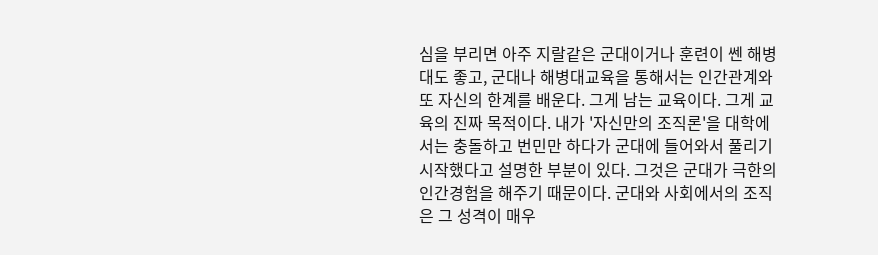심을 부리면 아주 지랄같은 군대이거나 훈련이 쎈 해병대도 좋고, 군대나 해병대교육을 통해서는 인간관계와 또 자신의 한계를 배운다. 그게 남는 교육이다. 그게 교육의 진짜 목적이다. 내가 '자신만의 조직론'을 대학에서는 충돌하고 번민만 하다가 군대에 들어와서 풀리기 시작했다고 설명한 부분이 있다. 그것은 군대가 극한의 인간경험을 해주기 때문이다. 군대와 사회에서의 조직은 그 성격이 매우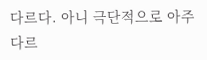다르다. 아니 극단적으로 아주 다르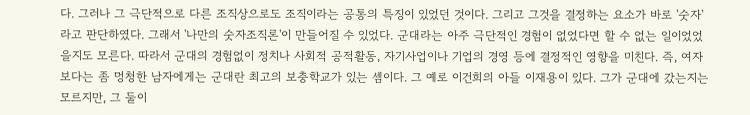다. 그러나 그 극단적으로 다른 조직상으로도 조직이라는 공통의 특징이 있었던 것이다. 그리고 그것을 결정하는 요소가 바로 '숫자'라고 판단하였다. 그래서 '나만의 숫자조직론'이 만들어질 수 있었다. 군대라는 아주 극단적인 경험이 없었다면 할 수 없는 일이었었을지도 모른다. 따라서 군대의 경험없이 정치나 사회적 공적활동, 자기사업이나 기업의 경영 등에 결정적인 영향을 미친다. 즉, 여자보다는 좀 멍청한 남자에게는 군대란 최고의 보충학교가 있는 셈이다. 그 예로 이건희의 아들 이재용이 있다. 그가 군대에 갔는지는 모르지만, 그 둘이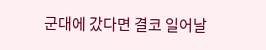군대에 갔다면 결코 일어날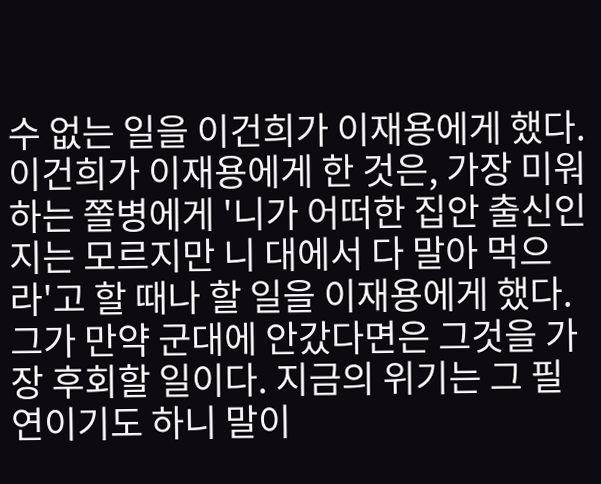수 없는 일을 이건희가 이재용에게 했다. 이건희가 이재용에게 한 것은, 가장 미워하는 쫄병에게 '니가 어떠한 집안 출신인지는 모르지만 니 대에서 다 말아 먹으라'고 할 때나 할 일을 이재용에게 했다. 그가 만약 군대에 안갔다면은 그것을 가장 후회할 일이다. 지금의 위기는 그 필연이기도 하니 말이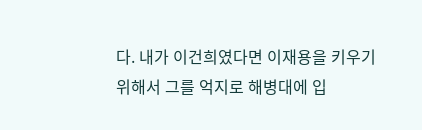다. 내가 이건희였다면 이재용을 키우기 위해서 그를 억지로 해병대에 입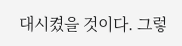대시켰을 것이다. 그렇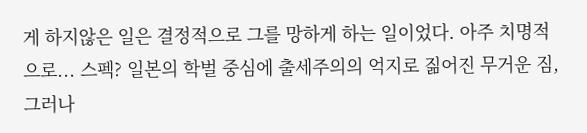게 하지않은 일은 결정적으로 그를 망하게 하는 일이었다. 아주 치명적으로... 스펙? 일본의 학벌 중심에 출세주의의 억지로 짊어진 무거운 짐, 그러나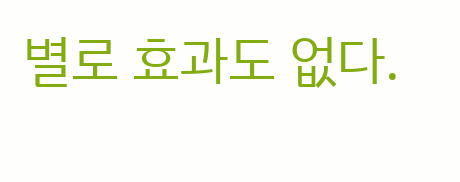별로 효과도 없다.